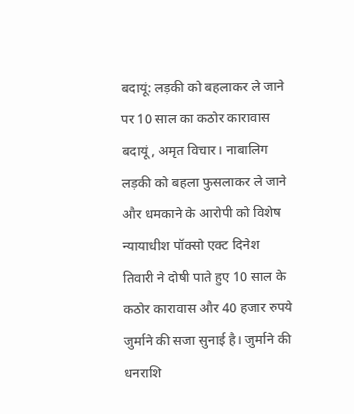बदायूं: लड़की को बहलाकर ले जाने पर 10 साल का कठोर कारावास
बदायूं, अमृत विचार। नाबालिग लड़की को बहला फुसलाकर ले जाने और धमकाने के आरोपी को विशेष न्यायाधीश पॉक्सो एक्ट दिनेश तिवारी ने दोषी पाते हुए 10 साल के कठोर कारावास और 40 हजार रुपये जुर्माने की सजा सुनाई है। जुर्माने की धनराशि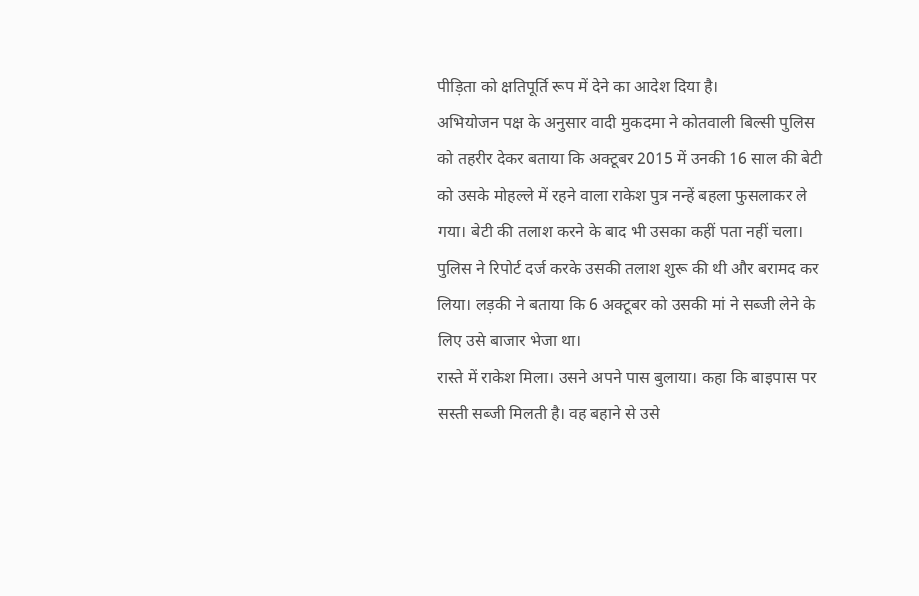पीड़िता को क्षतिपूर्ति रूप में देने का आदेश दिया है।
अभियोजन पक्ष के अनुसार वादी मुकदमा ने कोतवाली बिल्सी पुलिस को तहरीर देकर बताया कि अक्टूबर 2015 में उनकी 16 साल की बेटी को उसके मोहल्ले में रहने वाला राकेश पुत्र नन्हें बहला फुसलाकर ले गया। बेटी की तलाश करने के बाद भी उसका कहीं पता नहीं चला। पुलिस ने रिपोर्ट दर्ज करके उसकी तलाश शुरू की थी और बरामद कर लिया। लड़की ने बताया कि 6 अक्टूबर को उसकी मां ने सब्जी लेने के लिए उसे बाजार भेजा था।
रास्ते में राकेश मिला। उसने अपने पास बुलाया। कहा कि बाइपास पर सस्ती सब्जी मिलती है। वह बहाने से उसे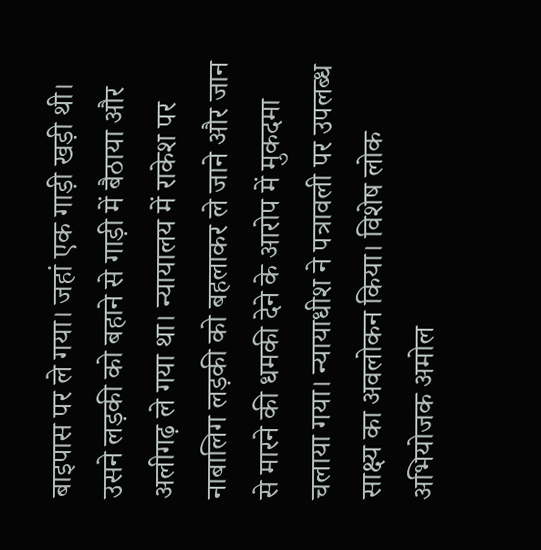बाइपास पर ले गया। जहां एक गाड़ी खड़ी थी। उसने लड़की को बहाने से गाड़ी में बैठाया और अलीगढ़ ले गया था। न्यायालय में राकेश पर नाबालिग लड़की को बहलाकर ले जाने और जान से मारने की धमकी देने के आरोप में मुकदमा चलाया गया। न्यायाधीश ने पत्रावली पर उपलब्ध साक्ष्य का अवलोकन किया। विशेष लोक अभियोजक अमोल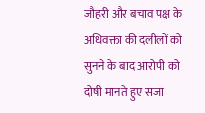जौहरी और बचाव पक्ष के अधिवक्ता की दलीलों को सुनने के बाद आरोपी को दोषी मानते हुए सजा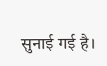सुनाई गई है।